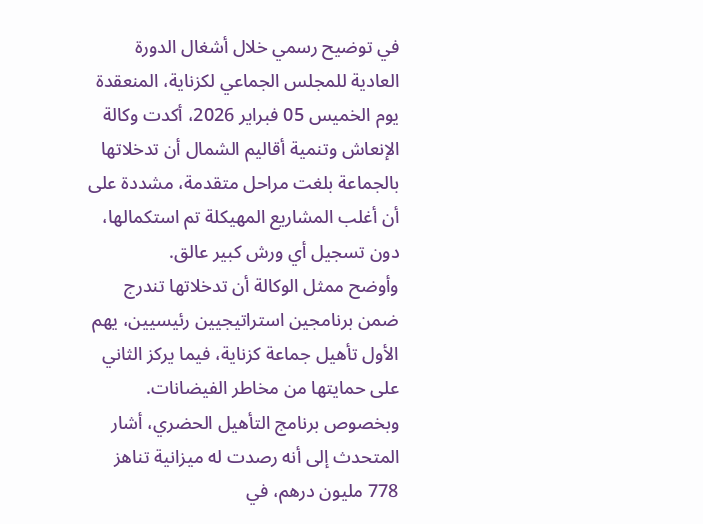في توضيح رسمي خلال أشغال الدورة العادية للمجلس الجماعي لكزناية، المنعقدة يوم الخميس 05 فبراير 2026، أكدت وكالة الإنعاش وتنمية أقاليم الشمال أن تدخلاتها بالجماعة بلغت مراحل متقدمة، مشددة على أن أغلب المشاريع المهيكلة تم استكمالها، دون تسجيل أي ورش كبير عالق.
وأوضح ممثل الوكالة أن تدخلاتها تندرج ضمن برنامجين استراتيجيين رئيسيين، يهم الأول تأهيل جماعة كزناية، فيما يركز الثاني على حمايتها من مخاطر الفيضانات. وبخصوص برنامج التأهيل الحضري، أشار المتحدث إلى أنه رصدت له ميزانية تناهز 778 مليون درهم، في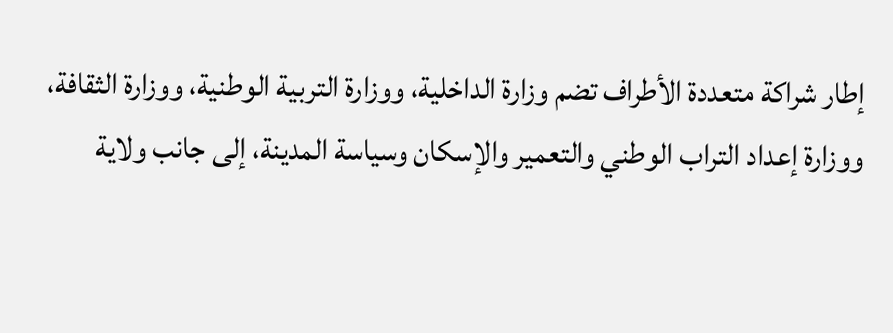إطار شراكة متعددة الأطراف تضم وزارة الداخلية، ووزارة التربية الوطنية، ووزارة الثقافة، ووزارة إعداد التراب الوطني والتعمير والإسكان وسياسة المدينة، إلى جانب ولاية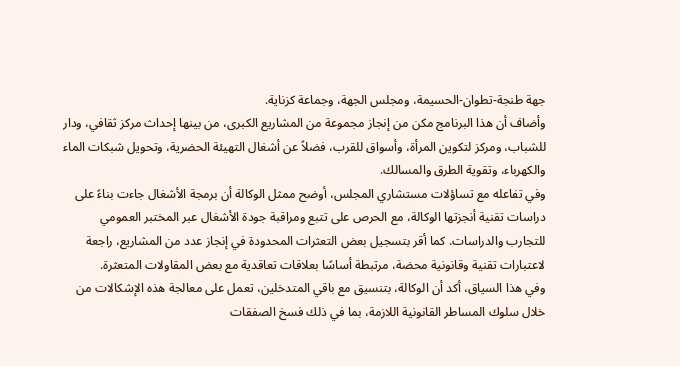جهة طنجة-تطوان-الحسيمة، ومجلس الجهة، وجماعة كزناية.
وأضاف أن هذا البرنامج مكن من إنجاز مجموعة من المشاريع الكبرى، من بينها إحداث مركز ثقافي، ودار للشباب، ومركز لتكوين المرأة، وأسواق للقرب، فضلاً عن أشغال التهيئة الحضرية، وتحويل شبكات الماء والكهرباء، وتقوية الطرق والمسالك.
وفي تفاعله مع تساؤلات مستشاري المجلس، أوضح ممثل الوكالة أن برمجة الأشغال جاءت بناءً على دراسات تقنية أنجزتها الوكالة، مع الحرص على تتبع ومراقبة جودة الأشغال عبر المختبر العمومي للتجارب والدراسات. كما أقر بتسجيل بعض التعثرات المحدودة في إنجاز عدد من المشاريع، راجعة لاعتبارات تقنية وقانونية محضة، مرتبطة أساسًا بعلاقات تعاقدية مع بعض المقاولات المتعثرة.
وفي هذا السياق، أكد أن الوكالة، بتنسيق مع باقي المتدخلين، تعمل على معالجة هذه الإشكالات من خلال سلوك المساطر القانونية اللازمة، بما في ذلك فسخ الصفقات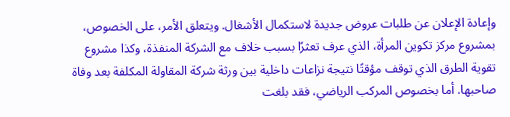وإعادة الإعلان عن طلبات عروض جديدة لاستكمال الأشغال. ويتعلق الأمر، على الخصوص، بمشروع مركز تكوين المرأة، الذي عرف تعثرًا بسبب خلاف مع الشركة المنفذة، وكذا مشروع تقوية الطرق الذي توقف مؤقتًا نتيجة نزاعات داخلية بين ورثة شركة المقاولة المكلفة بعد وفاة صاحبها. أما بخصوص المركب الرياضي، فقد بلغت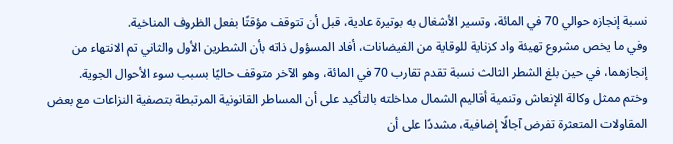نسبة إنجازه حوالي 70 في المائة، وتسير الأشغال به بوتيرة عادية، قبل أن تتوقف مؤقتًا بفعل الظروف المناخية.
وفي ما يخص مشروع تهيئة واد كزناية للوقاية من الفيضانات، أفاد المسؤول ذاته بأن الشطرين الأول والثاني تم الانتهاء من إنجازهما، في حين بلغ الشطر الثالث نسبة تقدم تقارب 70 في المائة، وهو الآخر متوقف حاليًا بسبب سوء الأحوال الجوية.
وختم ممثل وكالة الإنعاش وتنمية أقاليم الشمال مداخلته بالتأكيد على أن المساطر القانونية المرتبطة بتصفية النزاعات مع بعض المقاولات المتعثرة تفرض آجالًا إضافية، مشددًا على أن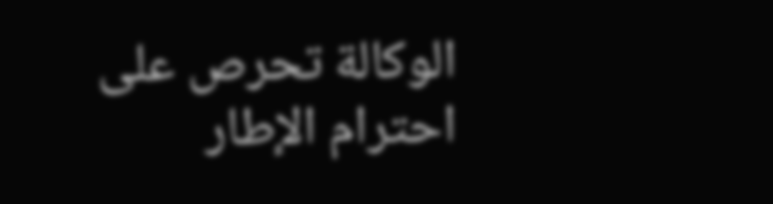الوكالة تحرص على احترام الإطار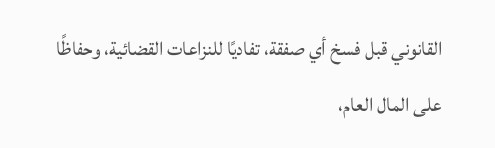القانوني قبل فسخ أي صفقة، تفاديًا للنزاعات القضائية، وحفاظًا على المال العام،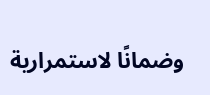وضمانًا لاستمرارية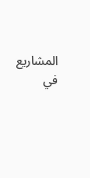المشاريع في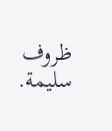ظروف سليمة.